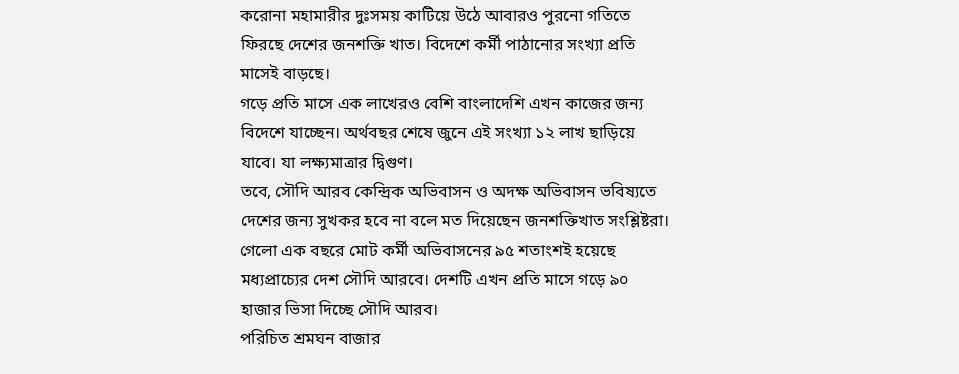করোনা মহামারীর দুঃসময় কাটিয়ে উঠে আবারও পুরনো গতিতে ফিরছে দেশের জনশক্তি খাত। বিদেশে কর্মী পাঠানোর সংখ্যা প্রতি মাসেই বাড়ছে।
গড়ে প্রতি মাসে এক লাখেরও বেশি বাংলাদেশি এখন কাজের জন্য বিদেশে যাচ্ছেন। অর্থবছর শেষে জুনে এই সংখ্যা ১২ লাখ ছাড়িয়ে যাবে। যা লক্ষ্যমাত্রার দ্বিগুণ।
তবে, সৌদি আরব কেন্দ্রিক অভিবাসন ও অদক্ষ অভিবাসন ভবিষ্যতে দেশের জন্য সুখকর হবে না বলে মত দিয়েছেন জনশক্তিখাত সংশ্লিষ্টরা।
গেলো এক বছরে মোট কর্মী অভিবাসনের ৯৫ শতাংশই হয়েছে মধ্যপ্রাচ্যের দেশ সৌদি আরবে। দেশটি এখন প্রতি মাসে গড়ে ৯০ হাজার ভিসা দিচ্ছে সৌদি আরব।
পরিচিত শ্রমঘন বাজার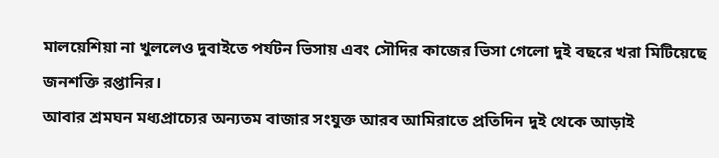মালয়েশিয়া না খুললেও দুবাইতে পর্যটন ভিসায় এবং সৌদির কাজের ভিসা গেলো দুই বছরে খরা মিটিয়েছে জনশক্তি রপ্তানির।
আবার শ্রমঘন মধ্যপ্রাচ্যের অন্যতম বাজার সংযুক্ত আরব আমিরাতে প্রতিদিন দুই থেকে আড়াই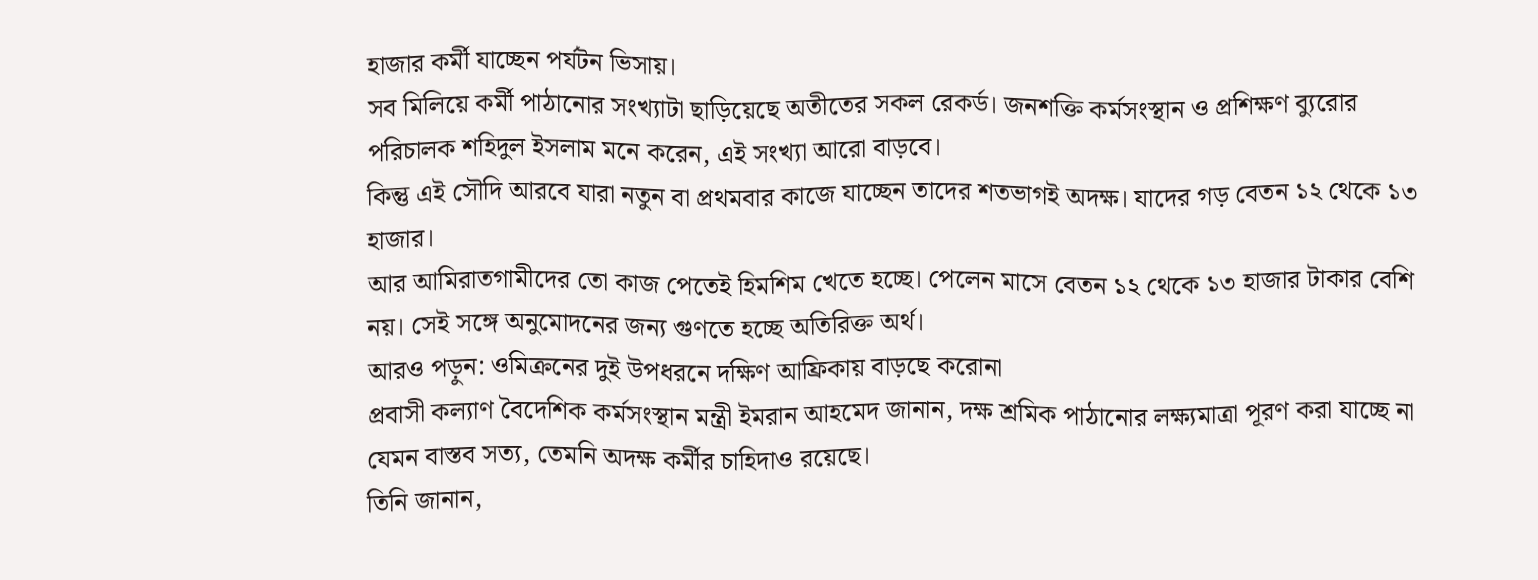হাজার কর্মী যাচ্ছেন পর্যটন ভিসায়।
সব মিলিয়ে কর্মী পাঠানোর সংখ্যাটা ছাড়িয়েছে অতীতের সকল রেকর্ড। জনশক্তি কর্মসংস্থান ও প্রশিক্ষণ ব্যুরোর পরিচালক শহিদুল ইসলাম মনে করেন, এই সংখ্যা আরো বাড়বে।
কিন্তু এই সৌদি আরবে যারা নতুন বা প্রথমবার কাজে যাচ্ছেন তাদের শতভাগই অদক্ষ। যাদের গড় বেতন ১২ থেকে ১৩ হাজার।
আর আমিরাতগামীদের তো কাজ পেতেই হিমশিম খেতে হচ্ছে। পেলেন মাসে বেতন ১২ থেকে ১৩ হাজার টাকার বেশি নয়। সেই সঙ্গে অনুমোদনের জন্য গুণতে হচ্ছে অতিরিক্ত অর্থ।
আরও পড়ুন: ওমিক্রনের দুই উপধরনে দক্ষিণ আফ্রিকায় বাড়ছে করোনা
প্রবাসী কল্যাণ বৈদেশিক কর্মসংস্থান মন্ত্রী ইমরান আহমেদ জানান, দক্ষ শ্রমিক পাঠানোর লক্ষ্যমাত্রা পূরণ করা যাচ্ছে না যেমন বাস্তব সত্য, তেমনি অদক্ষ কর্মীর চাহিদাও রয়েছে।
তিনি জানান,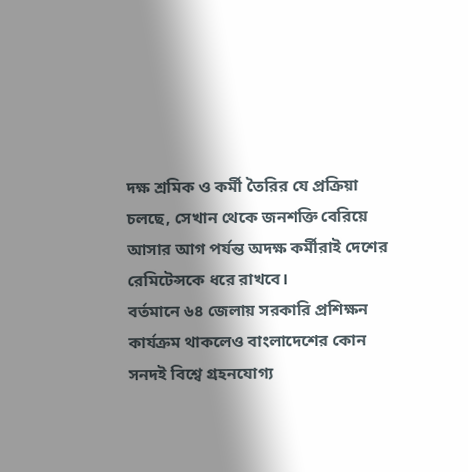দক্ষ শ্রমিক ও কর্মী তৈরির যে প্রক্রিয়া চলছে, সেখান থেকে জনশক্তি বেরিয়ে আসার আগ পর্যন্ত অদক্ষ কর্মীরাই দেশের রেমিটেন্সকে ধরে রাখবে।
বর্তমানে ৬৪ জেলায় সরকারি প্রশিক্ষন কার্যক্রম থাকলেও বাংলাদেশের কোন সনদই বিশ্বে গ্রহনযোগ্য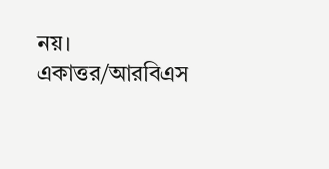নয়।
একাত্তর/আরবিএস